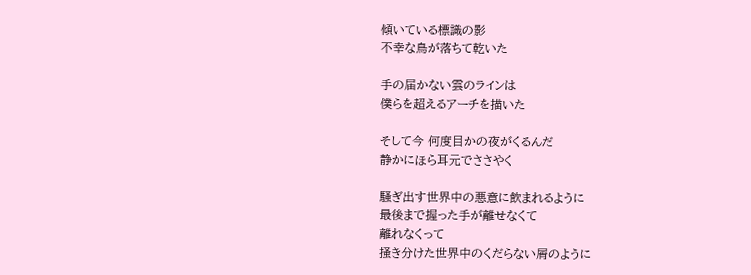傾いている標識の影
不幸な鳥が落ちて乾いた

手の届かない雲のラインは
僕らを超えるアーチを描いた

そして今 何度目かの夜がくるんだ
静かにほら耳元でささやく

騒ぎ出す世界中の悪意に飲まれるように
最後まで握った手が離せなくて
離れなくって
掻き分けた世界中のくだらない屑のように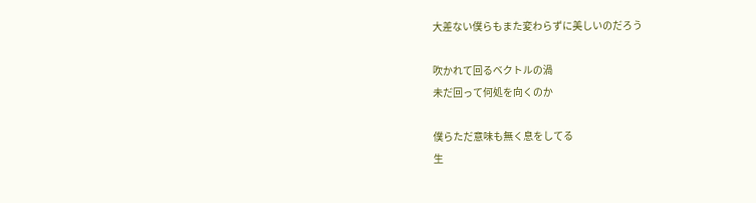大差ない僕らもまた変わらずに美しいのだろう

吹かれて回るベクトルの渦
未だ回って何処を向くのか

僕らただ意味も無く息をしてる
生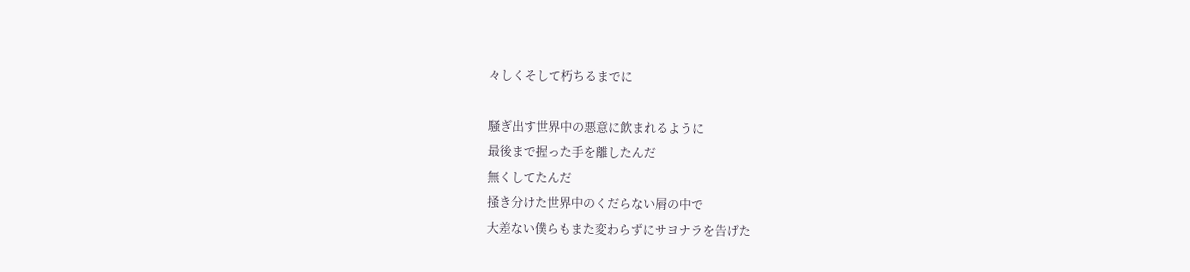々しくそして朽ちるまでに

騒ぎ出す世界中の悪意に飲まれるように
最後まで握った手を離したんだ
無くしてたんだ
掻き分けた世界中のくだらない屑の中で
大差ない僕らもまた変わらずにサヨナラを告げた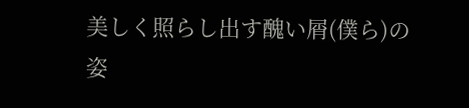美しく照らし出す醜い屑(僕ら)の姿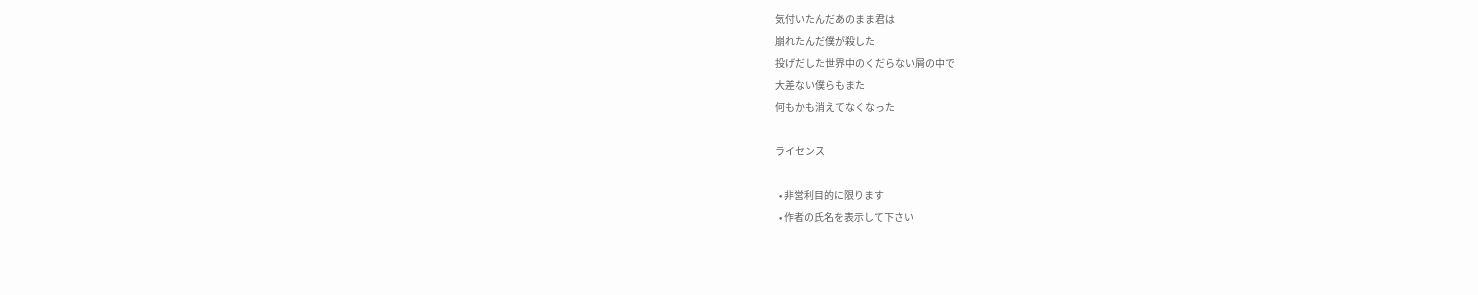気付いたんだあのまま君は
崩れたんだ僕が殺した
投げだした世界中のくだらない屑の中で
大差ない僕らもまた
何もかも消えてなくなった

ライセンス

  • 非営利目的に限ります
  • 作者の氏名を表示して下さい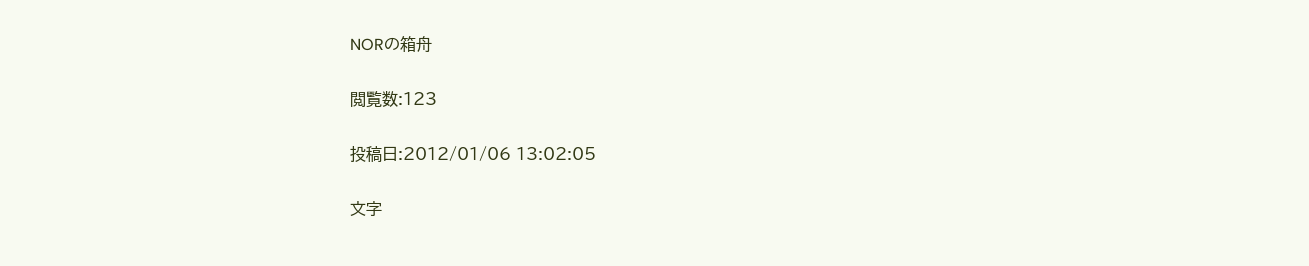NORの箱舟

閲覧数:123

投稿日:2012/01/06 13:02:05

文字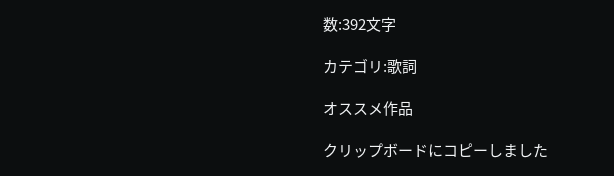数:392文字

カテゴリ:歌詞

オススメ作品

クリップボードにコピーしました